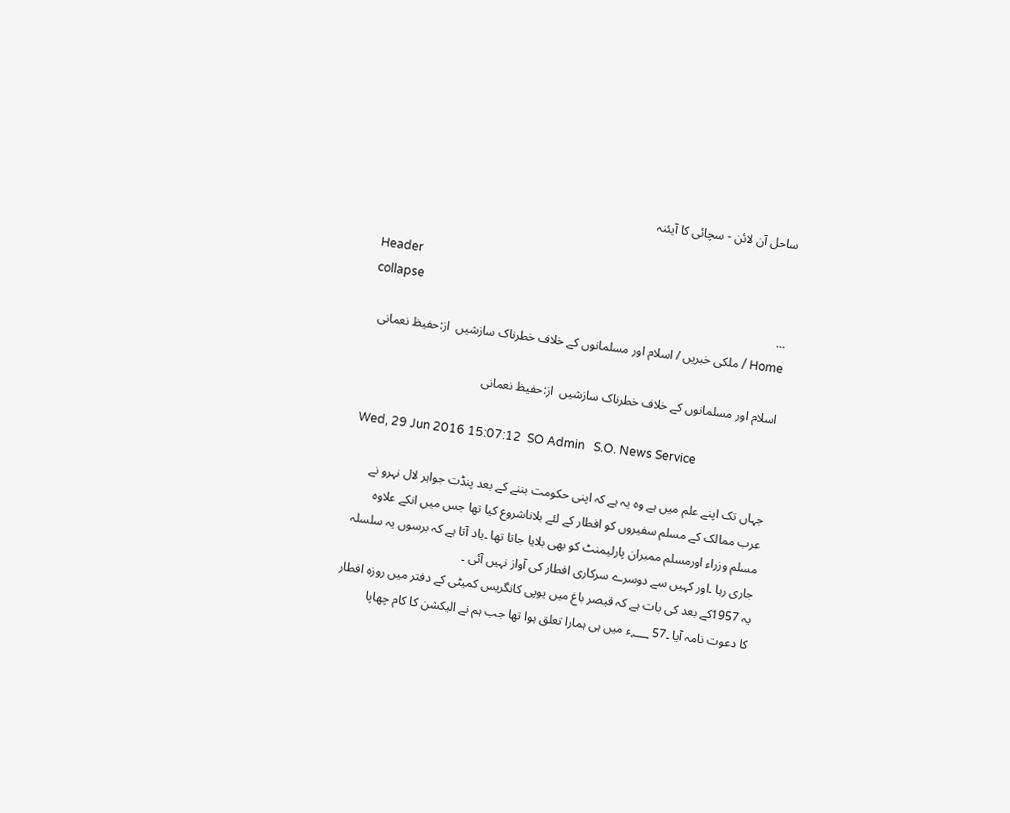ساحل آن لائن - سچائی کا آیئنہ

Header
collapse
...
Home / ملکی خبریں / اسلام اور مسلمانوں کے خلاف خطرناک سازشیں  از:حفیظ نعمانی

اسلام اور مسلمانوں کے خلاف خطرناک سازشیں  از:حفیظ نعمانی

Wed, 29 Jun 2016 15:07:12  SO Admin   S.O. News Service

جہاں تک اپنے علم میں ہے وہ یہ ہے کہ اپنی حکومت بننے کے بعد پنڈت جواہر لال نہرو نے عرب ممالک کے مسلم سفیروں کو افطار کے لئے بلاناشروع کیا تھا جس میں انکے علاوہ مسلم وزراء اورمسلم ممبران پارلیمنٹ کو بھی بلایا جاتا تھا ۔یاد آتا ہے کہ برسوں یہ سلسلہ جاری رہا ۔اور کہیں سے دوسرے سرکاری افطار کی آواز نہیں آئی ۔
یہ 1957کے بعد کی بات ہے کہ قیصر باغ میں یوپی کانگریس کمیٹی کے دفتر میں روزہ افطار کا دعوت نامہ آیا ۔57 ؁ء میں ہی ہمارا تعلق ہوا تھا جب ہم نے الیکشن کا کام چھاپا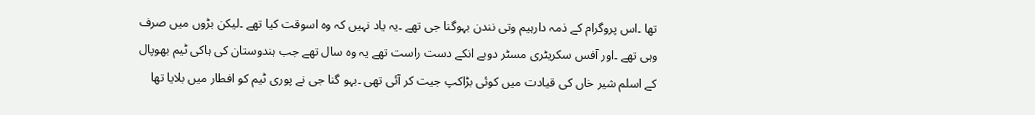تھا ۔اس پروگرام کے ذمہ دارہیم وتی نندن بہوگنا جی تھے ۔یہ یاد نہیں کہ وہ اسوقت کیا تھے ۔لیکن بڑوں میں صرف وہی تھے ۔اور آفس سکریٹری مسٹر دوبے انکے دست راست تھے یہ وہ سال تھے جب ہندوستان کی ہاکی ٹیم بھوپال کے اسلم شیر خاں کی قیادت میں کوئی بڑاکپ جیت کر آئی تھی ۔بہو گنا جی نے پوری ٹیم کو افطار میں بلایا تھا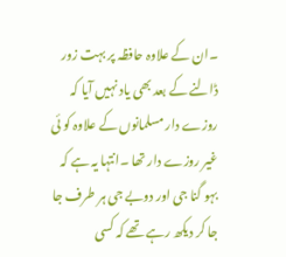۔ان کے علاوہ حافظہ پر بہت زور ڈالنے کے بعد بھی یاد نہیں آیا کہ روزے دار مسلمانوں کے علاوہ کو ئی غیر روزے دار تھا ۔انتہا یہ ہے کہ بہو گنا جی اور دوبے جی ہر طرف جا جا کر دیکھ رہے تھے کہ کسی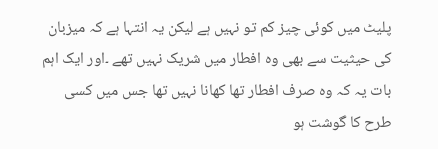پلیٹ میں کوئی چیز کم تو نہیں ہے لیکن یہ انتہا ہے کہ میزبان کی حیثیت سے بھی وہ افطار میں شریک نہیں تھے ۔اور ایک اہم بات یہ کہ وہ صرف افطار تھا کھانا نہیں تھا جس میں کسی طرح کا گوشت ہو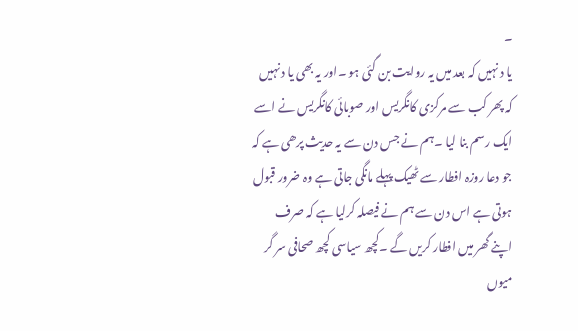۔
یا د نہیں کہ بعد میں یہ روایت بن گئی ہو ۔اور یہ بھی یا د نہیں کہ پھر کب سے مرکزی کانگریس اور صوبائی کانگریس نے اسے ایک رسم بنا لیا ۔ہم نے جس دن سے یہ حدیث پرھی ہے کہ جو دعا روزہ افطار سے ٹھیک پہلے مانگی جاتی ہے وہ ضرور قبول ہوتی ہے اس دن سے ہم نے فیصلہ کرلیا ہے کہ صرف اپنے گھر میں افطار کریں گے ۔کچھ سیاسی کچھ صحافی سر گر میوں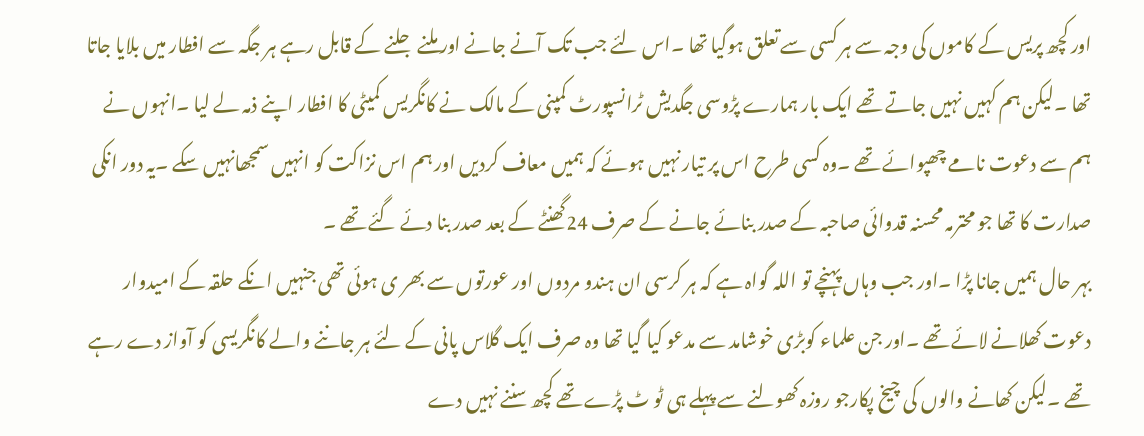اور کچھ پریس کے کاموں کی وجہ سے ہر کسی سے تعلق ہوگیا تھا ۔اس لئے جب تک آنے جانے اور ملنے جلنے کے قابل رہے ہر جگہ سے افطار میں بلایا جاتا تھا ۔لیکن ہم کہیں نہیں جاتے تھے ایک بار ہمارے پڑوسی جگدیش ٹرانسپورٹ کمپنی کے مالک نے کانگریس کمیٹی کا افطار اپنے ذمہ لے لیا ۔انہوں نے ہم سے دعوت نامے چھپوائے تھے ۔وہ کسی طرح اس پر تیار نہیں ہوئے کہ ہمیں معاف کردیں اور ہم اس نزاکت کو انہیں سمجھانہیں سکے ۔یہ دور انکی صدارت کا تھا جو محترمہ محسنہ قدوائی صاحبہ کے صدر بنائے جانے کے صرف 24گھنٹے کے بعد صدر بنا دئے گئے تھے ۔
بہر حال ہمیں جانا پڑا ۔اور جب وہاں پہنچے تو اللہ گواہ ہے کہ ہر کرسی ان ہندو مردوں اور عورتوں سے بھر ی ہوئی تھی جنہیں انکے حلقہ کے امیدوار دعوت کھلانے لائے تھے ۔اور جن علماء کوبڑی خوشامد سے مدعو کیا گیا تھا وہ صرف ایک گلاس پانی کے لئے ہر جاننے والے کانگریسی کو آواز دے رہے تھے ۔لیکن کھانے والوں کی چیخ پکارجو روزہ کھولنے سے پہلے ہی ٹو ٹ پڑے تھے کچھ سننے نہیں دے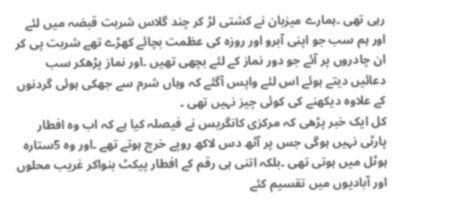رہی تھی ۔ہمارے میزبان نے کشتی لڑ کر چند گلاس شربت قبضہ میں لئے اور ہم سب جو اپنی آبرو اور روزہ کی عظمت بچائے کھڑے تھے شربت پی کر ان چادروں پر آئے جو دور نماز کے لئے بچھی تھیں ۔اور نماز پڑھکر سب دعائیں دیتے ہوئے اس لئے واپس آگئے کہ وہاں شرم سے جھکی ہوئی گردنوں کے علاوہ دیکھنے کی کوئی چیز نہیں تھی ۔
کل ایک خبر پڑھی کہ مرکزی کانگریس نے فیصلہ کیا ہے کہ اب وہ افطار پارٹی نہیں ہوگی جس پر آٹھ دس لاکھ روپے خرچ ہوتے تھے ۔اور وہ 5ستارہ ہوٹل میں ہوتی تھی ۔بلکہ اتنی ہی رقم کے افطار پیکٹ بنواکر غریب محلوں اور آبادیوں میں تقسیم کئے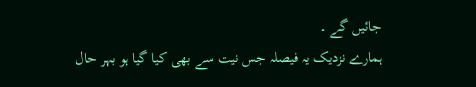جائیں گے ۔
ہمارے نزدیک یہ فیصلہ جس نیت سے بھی کیا گیا ہو بہر حال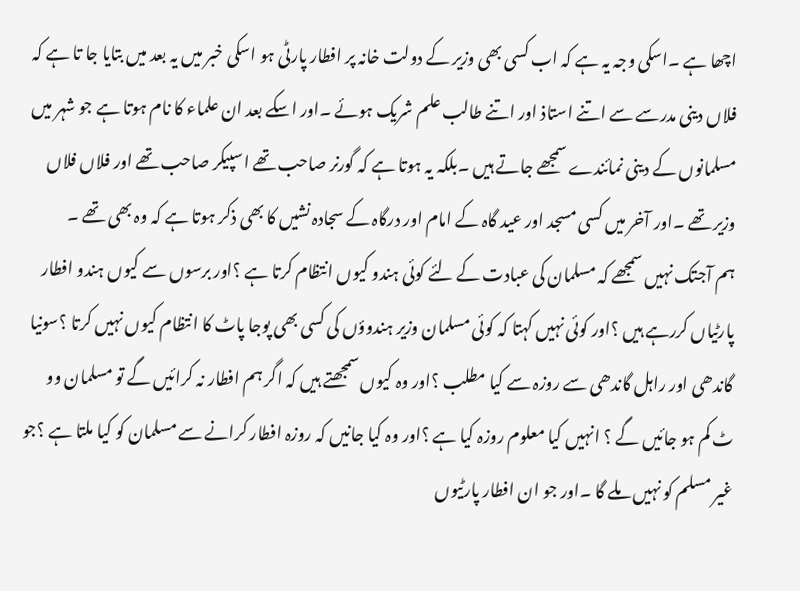اچھا ہے ۔اسکی وجہ یہ ہے کہ اب کسی بھی وزیر کے دولت خانہ پر افطار پارٹی ہو اسکی خبر میں یہ بعد میں بتایا جا تا ہے کہ فلاں دینی مدرسے سے اتنے استاذ اور اتنے طالب علم شریک ہوئے ۔اور اسکے بعد ان علماء کا نام ہوتا ہے جو شہر میں مسلمانوں کے دینی نمائندے سمجھے جاتے ہیں ۔بلکہ یہ ہوتا ہے کہ گورنر صاحب تھے اسپیکر صاحب تھے اور فلاں فلاں وزیر تھے ۔اور آخر میں کسی مسجد اور عید گاہ کے امام اور درگاہ کے سجادہ نشیں کا بھی ذکر ہوتا ہے کہ وہ بھی تھے ۔
ہم آجتک نہیں سمجھے کہ مسلمان کی عبادت کے لئے کوئی ہندو کیوں انتظام کرتا ہے ؟اور برسوں سے کیوں ہندو افطار پارٹیاں کررہے ہیں ؟اور کوئی نہیں کہتا کہ کوئی مسلمان وزیر ہندوؤں کی کسی بھی پوجا پاٹ کا انتظام کیوں نہیں کرتا ؟سونیا گاندھی اور راہل گاندھی سے روزہ سے کیا مطلب ؟اور وہ کیوں سمجھتے ہیں کہ اگر ہم افطار نہ کرائیں گے تو مسلمان وو ٹ کم ہو جائیں گے ؟ انہیں کیا معلوم روزہ کیا ہے ؟اور وہ کیا جانیں کہ روزہ افطار کرانے سے مسلمان کو کیا ملتا ہے ؟جو غیر مسلم کو نہیں ملے گا ۔اور جو ان افطار پارٹیوں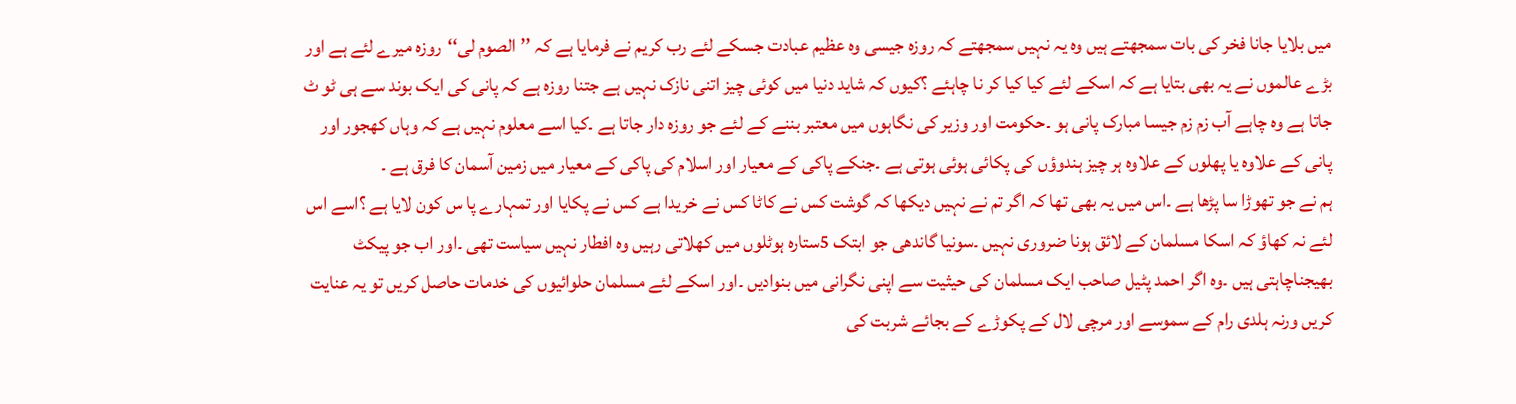میں بلایا جانا فخر کی بات سمجھتے ہیں وہ یہ نہیں سمجھتے کہ روزہ جیسی وہ عظیم عبادت جسکے لئے رب کریم نے فرمایا ہے کہ ’’الصوم لی‘‘روزہ میرے لئے ہے اور بڑے عالموں نے یہ بھی بتایا ہے کہ اسکے لئے کیا کیا کر نا چاہئے ؟کیوں کہ شاید دنیا میں کوئی چیز اتنی نازک نہیں ہے جتنا روزہ ہے کہ پانی کی ایک بوند سے ہی ٹو ٹ جاتا ہے وہ چاہے آب زم زم جیسا مبارک پانی ہو ۔حکومت اور وزیر کی نگاہوں میں معتبر بننے کے لئے جو روزہ دار جاتا ہے ۔کیا اسے معلوم نہیں ہے کہ وہاں کھجور اور پانی کے علاوہ یا پھلوں کے علاوہ ہر چیز ہندوؤں کی پکائی ہوئی ہوتی ہے ۔جنکے پاکی کے معیار اور اسلام کی پاکی کے معیار میں زمین آسمان کا فرق ہے ۔
ہم نے جو تھوڑا سا پڑھا ہے ۔اس میں یہ بھی تھا کہ اگر تم نے نہیں دیکھا کہ گوشت کس نے کاٹا کس نے خریدا ہے کس نے پکایا اور تمہارے پا س کون لایا ہے ؟اسے اس لئے نہ کھاؤ کہ اسکا مسلمان کے لائق ہونا ضروری نہیں ۔سونیا گاندھی جو ابتک 5ستارہ ہوٹلوں میں کھلاتی رہیں وہ افطار نہیں سیاست تھی ۔اور اب جو پیکٹ بھیجناچاہتی ہیں ۔وہ اگر احمد پٹیل صاحب ایک مسلمان کی حیثیت سے اپنی نگرانی میں بنوادیں ۔اور اسکے لئے مسلمان حلوائیوں کی خدمات حاصل کریں تو یہ عنایت کریں ورنہ ہلدی رام کے سموسے اور مرچی لال کے پکوڑے کے بجائے شربت کی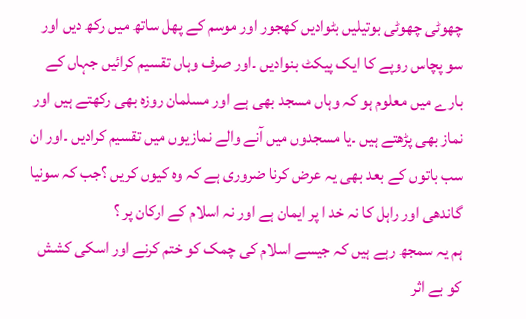چھوٹی چھوٹی بوتیلیں بٹوادیں کھجور اور موسم کے پھل ساتھ میں رکھ دیں اور سو پچاس روپے کا ایک پیکٹ بنوادیں ۔اور صرف وہاں تقسیم کرائیں جہاں کے بارے میں معلوم ہو کہ وہاں مسجد بھی ہے اور مسلمان روزہ بھی رکھتے ہیں اور نماز بھی پڑھتے ہیں ۔یا مسجدوں میں آنے والے نمازیوں میں تقسیم کرادیں ۔اور ان سب باتوں کے بعد بھی یہ عرض کرنا ضروری ہے کہ وہ کیوں کریں ؟جب کہ سونیا گاندھی اور راہل کا نہ خد ا پر ایمان ہے اور نہ اسلام کے ارکان پر ؟
ہم یہ سمجھ رہے ہیں کہ جیسے اسلام کی چمک کو ختم کرنے اور اسکی کشش کو بے اثر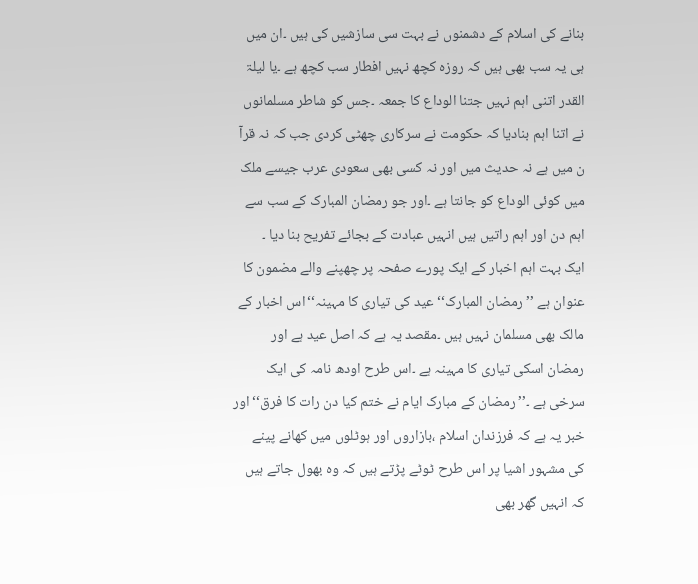بنانے کی اسلام کے دشمنوں نے بہت سی سازشیں کی ہیں ۔ان میں ہی یہ سب بھی ہیں کہ روزہ کچھ نہیں افطار سب کچھ ہے ۔یا لیلۃ القدر اتنی اہم نہیں جتنا الوداع کا جمعہ ۔جس کو شاطر مسلمانوں نے اتنا اہم بنادیا کہ حکومت نے سرکاری چھٹی کردی جب کہ نہ قرآ ن میں ہے نہ حدیث میں اور نہ کسی بھی سعودی عرب جیسے ملک میں کوئی الوداع کو جانتا ہے ۔اور جو رمضان المبارک کے سب سے اہم دن اور اہم راتیں ہیں انہیں عبادت کے بجائے تفریح بنا دیا ۔
ایک بہت اہم اخبار کے ایک پورے صفحہ پر چھپنے والے مضمون کا عنوان ہے ’’رمضان المبارک‘‘ عید کی تیاری کا مہینہ‘‘اس اخبار کے مالک بھی مسلمان نہیں ہیں ۔مقصد یہ ہے کہ اصل عید ہے اور رمضان اسکی تیاری کا مہینہ ہے ۔اس طرح اودھ نامہ کی ایک سرخی ہے ۔’’رمضان کے مبارک ایام نے ختم کیا دن رات کا فرق‘‘اور خبر یہ ہے کہ فرزندان اسلام ،بازاروں اور ہوٹلوں میں کھانے پینے کی مشہور اشیا پر اس طرح ٹوٹے پڑتے ہیں کہ وہ بھول جاتے ہیں کہ انہیں گھر بھی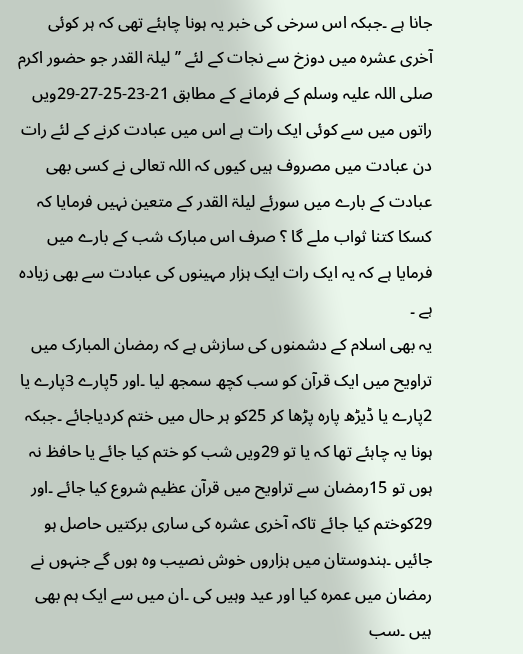جانا ہے ۔جبکہ اس سرخی کی خبر یہ ہونا چاہئے تھی کہ ہر کوئی آخری عشرہ میں دوزخ سے نجات کے لئے ’’لیلۃ القدر جو حضور اکرم صلی اللہ علیہ وسلم کے فرمانے کے مطابق 21-23-25-27-29ویں راتوں میں سے کوئی ایک رات ہے اس میں عبادت کرنے کے لئے رات دن عبادت میں مصروف ہیں کیوں کہ اللہ تعالی نے کسی بھی عبادت کے بارے میں سورئے لیلۃ القدر کے متعین نہیں فرمایا کہ کسکا کتنا ثواب ملے گا ؟ صرف اس مبارک شب کے بارے میں فرمایا ہے کہ یہ ایک رات ایک ہزار مہینوں کی عبادت سے بھی زیادہ ہے ۔
یہ بھی اسلام کے دشمنوں کی سازش ہے کہ رمضان المبارک میں تراویح میں ایک قرآن کو سب کچھ سمجھ لیا ۔اور 5پارے 3پارے یا 2پارے یا ڈیڑھ پارہ پڑھا کر 25کو ہر حال میں ختم کردیاجائے ۔جبکہ ہونا یہ چاہئے تھا کہ یا تو 29ویں شب کو ختم کیا جائے یا حافظ نہ ہوں تو 15رمضان سے تراویح میں قرآن عظیم شروع کیا جائے ۔اور 29کوختم کیا جائے تاکہ آخری عشرہ کی ساری برکتیں حاصل ہو جائیں ۔ہندوستان میں ہزاروں خوش نصیب وہ ہوں گے جنہوں نے رمضان میں عمرہ کیا اور عید وہیں کی ۔ان میں سے ایک ہم بھی ہیں ۔سب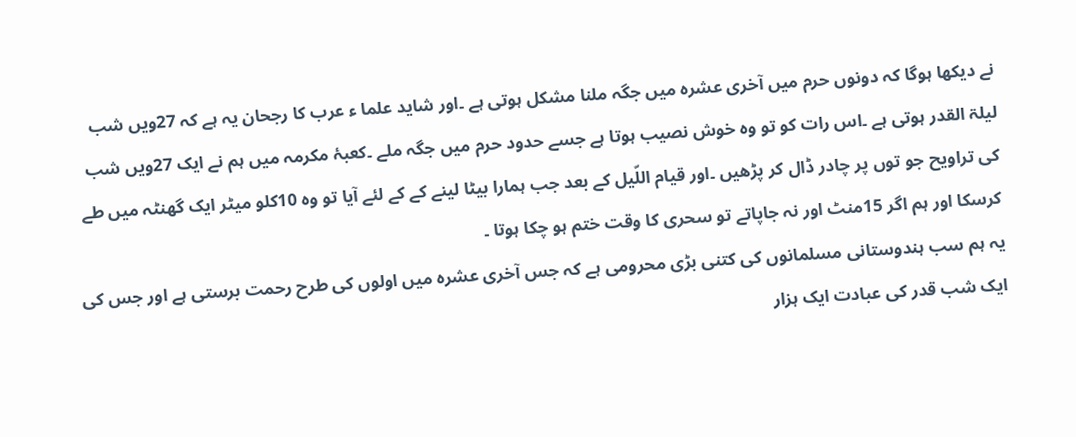نے دیکھا ہوگا کہ دونوں حرم میں آخری عشرہ میں جگہ ملنا مشکل ہوتی ہے ۔اور شاید علما ء عرب کا رجحان یہ ہے کہ 27ویں شب لیلۃ القدر ہوتی ہے ۔اس رات کو تو وہ خوش نصیب ہوتا ہے جسے حدود حرم میں جگہ ملے ۔کعبۂ مکرمہ میں ہم نے ایک 27ویں شب کی تراویح جو توں پر چادر ڈال کر پڑھیں ۔اور قیام اللّیل کے بعد جب ہمارا بیٹا لینے کے کے لئے آیا تو وہ 10کلو میٹر ایک گھنٹہ میں طے کرسکا اور ہم اگر 15منٹ اور نہ جاپاتے تو سحری کا وقت ختم ہو چکا ہوتا ۔
یہ ہم سب ہندوستانی مسلمانوں کی کتنی بڑی محرومی ہے کہ جس آخری عشرہ میں اولوں کی طرح رحمت برستی ہے اور جس کی ایک شب قدر کی عبادت ایک ہزار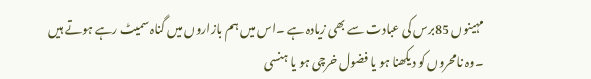مہینوں 85برس کی عبادت سے بھی زیادہ ہے ۔اس میں ہم بازاروں میں گناہ سمیٹ رہے ہوتے ہیں ۔وہ نامحروں کو دیکھنا ہو یا فضول خرچی ہو یا ہنسی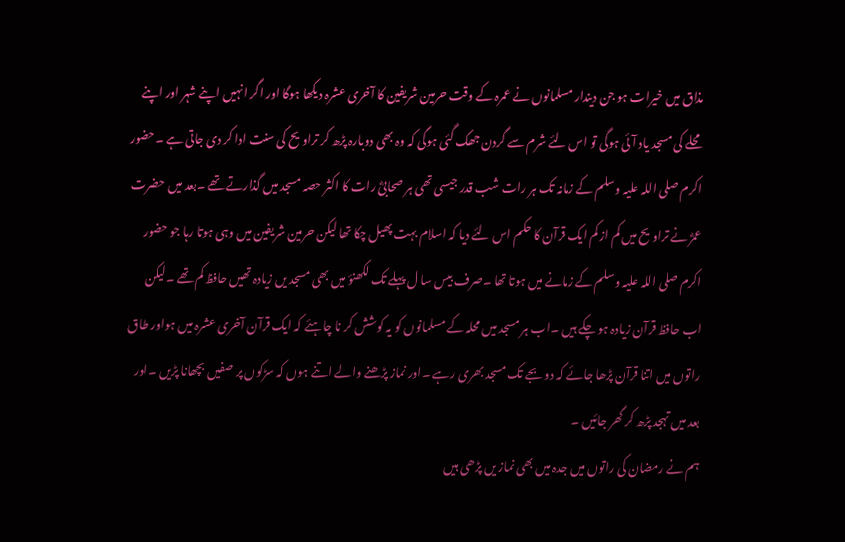مذاق میں خیرات ہو جن دیندار مسلمانوں نے عمرہ کے وقت حرمین شریفین کا آخری عشرہ دیکھا ہوگا اور اگر انہیں اپنے شہر اور اپنے محلے کی مسجد یاد آئی ہوگی تو اس لئے شرم سے گردن جھک گئی ہوگی کہ وہ بھی دوبارہ پڑھ کر تراویح کی سنت ادا کر دی جاتی ہے ۔حضور اکرم صلی اللہ علیہ وسلم کے زمانہ تک ہر رات شب قدر جیسی تھی ہر صحابیؓ رات کا اکثر حصہ مسجد میں گذارتے تھے ۔بعد میں حضرت عمرؓ نے تراویح میں کم از کم ایک قرآن کا حکم اس لئے دیا کہ اسلام بہت پھیل چکا تھا لیکن حرمین شریفین میں وہی ہوتا رہا جو حضور اکرم صلی اللہ علیہ وسلم کے زمانے میں ہوتا تھا ۔صرف بیس سا ل پہلے تک لکھنؤ میں بھی مسجد یں زیادہ تھیں حافظ کم تھے ۔لیکن اب حافظ قرآن زیادہ ہو چکے ہیں ۔اب ہر مسجد میں محلہ کے مسلمانوں کو یہ کوشش کر نا چاہئے کہ ایک قرآن آخری عشرہ میں ہواور طاق راتوں میں اتنا قرآن پڑھا جائے کہ دو بجے تک مسجد بھری رہے ۔اور نماز پڑھنے والے اتنے ہوں کہ سڑکوں پر صفیں بچھانا پڑیں ۔اور بعد میں تہجد پڑھ کر گھر جائیں ۔
ہم نے رمضان کی راتوں میں جدہ میں بھی نماز یں پڑھی ہیں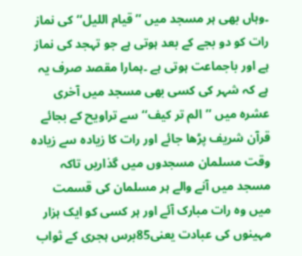۔وہاں بھی ہر مسجد میں ’’قیام اللیل‘‘کی نماز رات کو دو بجے کے بعد ہوتی ہے جو تہجد کی نماز ہے اور باجماعت ہوتی ہے ۔ہمارا مقصد صرف یہ ہے کہ شہر کی کسی بھی مسجد میں آخری عشرہ میں ’’الم تر کیف‘‘ سے تراویح کے بجائے قرآن شریف پڑھا جائے اور رات کا زیادہ سے زیادہ وقت مسلمان مسجدوں میں گذاریں تاکہ مسجد میں آنے والے ہر مسلمان کی قسمت میں وہ رات مبارک آئے اور ہر کسی کو ایک ہزار مہینوں کی عبادت یعنی85برس ہجری کے ثواب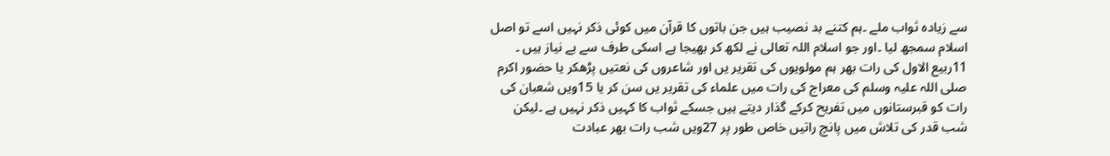سے زیادہ ثواب ملے ۔ہم کتنے بد نصیب ہیں جن باتوں کا قرآن میں کوئی ذکر نہیں اسے تو اصل اسلام سمجھ لیا ۔اور جو اسلام اللہ تعالی نے لکھ کر بھیجا ہے اسکی طرف سے بے نیاز ہیں ۔
11ربیع الاول کی رات بھر ہم مولویوں کی تقریر یں اور شاعروں کی نعتیں پڑھکر یا حضور اکرم صلی اللہ علیہ وسلم کی معراج کی رات میں علماء کی تقریر یں سن کر یا 15ویں شعبان کی رات کو قبرستانوں میں تفریح کرکے گذار دیتے ہیں جسکے ثواب کا کہیں ذکر نہیں ہے ۔لیکن شب قدر کی تلاش میں پانچ راتیں خاص طور پر 27ویں شب رات بھر عبادت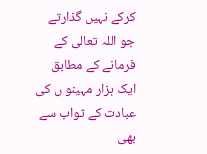کرکے نہیں گذارتے جو اللہ تعالی کے فرمانے کے مطابق ایک ہزار مہینو ں کی عبادت کے ثواب سے بھی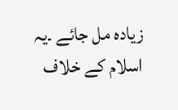زیادہ مل جائے ۔یہ اسلام کے خلاف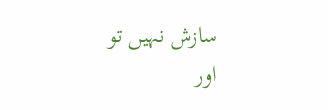سازش نہیں تو اور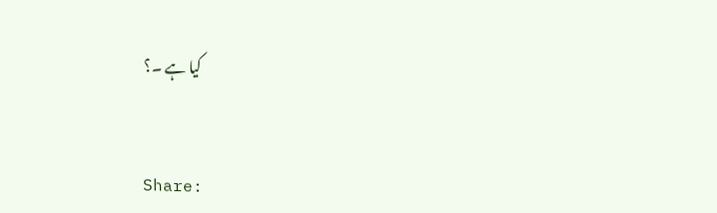کیا ہے ۔؟


Share: